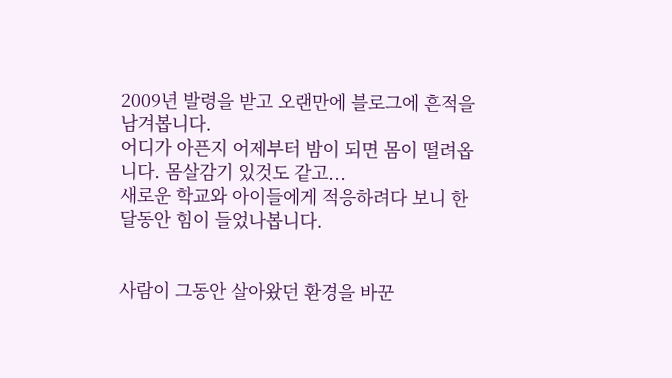2009년 발령을 받고 오랜만에 블로그에 흔적을 남겨봅니다.
어디가 아픈지 어제부터 밤이 되면 몸이 떨려옵니다. 몸살감기 있것도 같고...
새로운 학교와 아이들에게 적응하려다 보니 한 달동안 힘이 들었나봅니다.


사람이 그동안 살아왔던 환경을 바꾼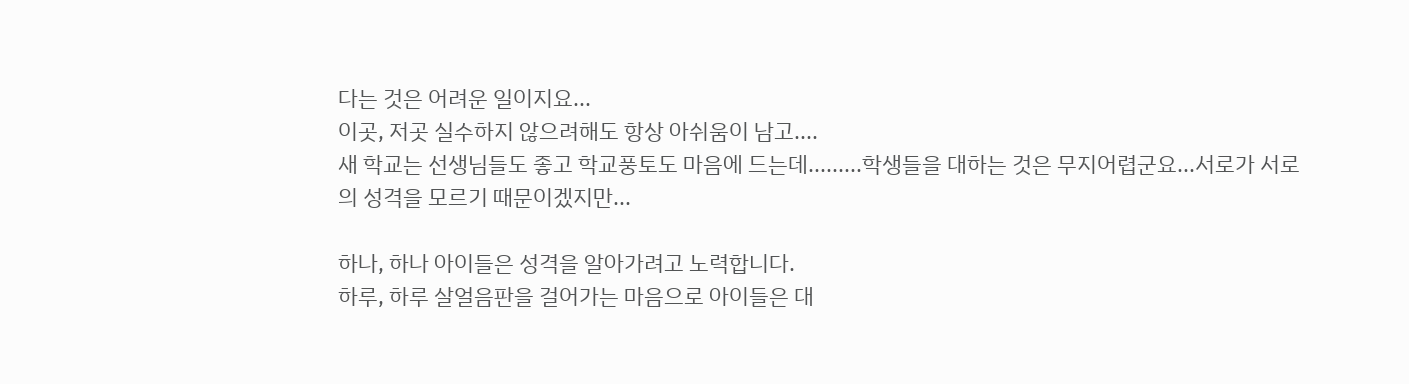다는 것은 어려운 일이지요...
이곳, 저곳 실수하지 않으려해도 항상 아쉬움이 남고....
새 학교는 선생님들도 좋고 학교풍토도 마음에 드는데.........학생들을 대하는 것은 무지어렵군요...서로가 서로의 성격을 모르기 때문이겠지만...

하나, 하나 아이들은 성격을 알아가려고 노력합니다.
하루, 하루 살얼음판을 걸어가는 마음으로 아이들은 대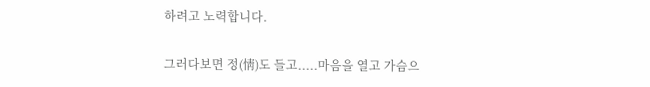하려고 노력합니다.

그러다보면 정(情)도 들고.....마음을 열고 가슴으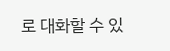로 대화할 수 있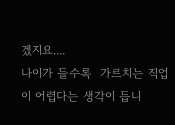겠지요....
나이가 들수록  가르치는 직업이 어렵다는 생각이 듭니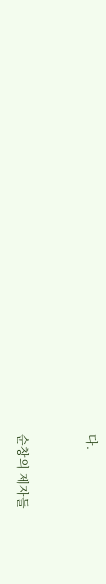다.


순창의 제자들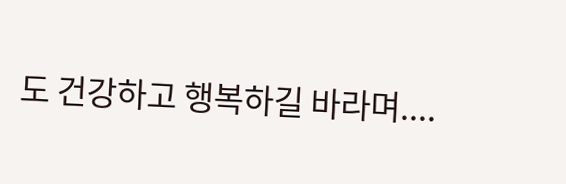도 건강하고 행복하길 바라며....